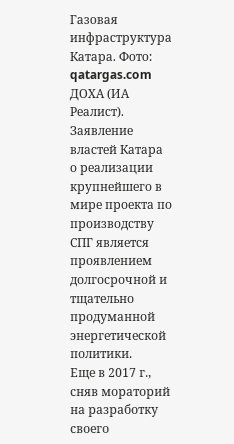Газовая инфраструктура Катара. Фото: qatargas.com
ДОХА (ИА Реалист). Заявление властей Катара о реализации крупнейшего в мире проекта по производству СПГ является проявлением долгосрочной и тщательно продуманной энергетической политики.
Еще в 2017 г., сняв мораторий на разработку своего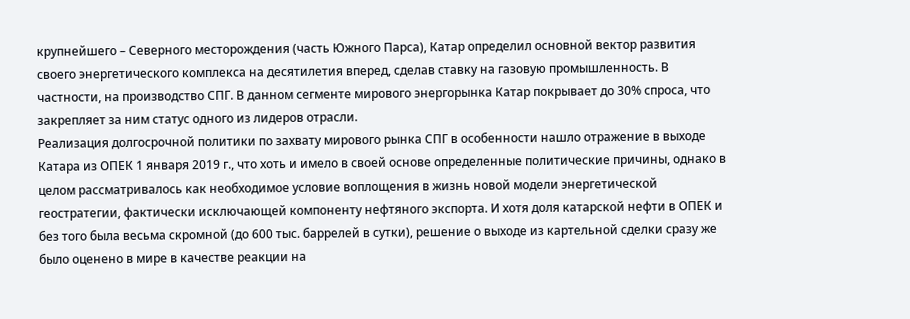крупнейшего – Северного месторождения (часть Южного Парса), Катар определил основной вектор развития своего энергетического комплекса на десятилетия вперед, сделав ставку на газовую промышленность. В частности, на производство СПГ. В данном сегменте мирового энергорынка Катар покрывает до 30% спроса, что закрепляет за ним статус одного из лидеров отрасли.
Реализация долгосрочной политики по захвату мирового рынка СПГ в особенности нашло отражение в выходе Катара из ОПЕК 1 января 2019 г., что хоть и имело в своей основе определенные политические причины, однако в целом рассматривалось как необходимое условие воплощения в жизнь новой модели энергетической геостратегии, фактически исключающей компоненту нефтяного экспорта. И хотя доля катарской нефти в ОПЕК и без того была весьма скромной (до 600 тыс. баррелей в сутки), решение о выходе из картельной сделки сразу же было оценено в мире в качестве реакции на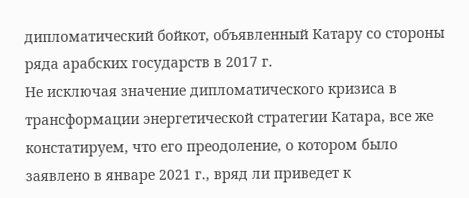дипломатический бойкот, объявленный Катару со стороны ряда арабских государств в 2017 г.
Не исключая значение дипломатического кризиса в трансформации энергетической стратегии Катара, все же констатируем, что его преодоление, о котором было заявлено в январе 2021 г., вряд ли приведет к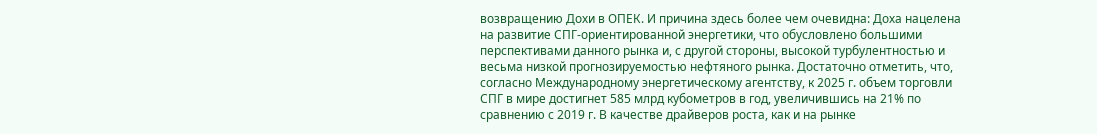возвращению Дохи в ОПЕК. И причина здесь более чем очевидна: Доха нацелена на развитие СПГ-ориентированной энергетики, что обусловлено большими перспективами данного рынка и, с другой стороны, высокой турбулентностью и весьма низкой прогнозируемостью нефтяного рынка. Достаточно отметить, что, согласно Международному энергетическому агентству, к 2025 г. объем торговли СПГ в мире достигнет 585 млрд кубометров в год, увеличившись на 21% по сравнению с 2019 г. В качестве драйверов роста, как и на рынке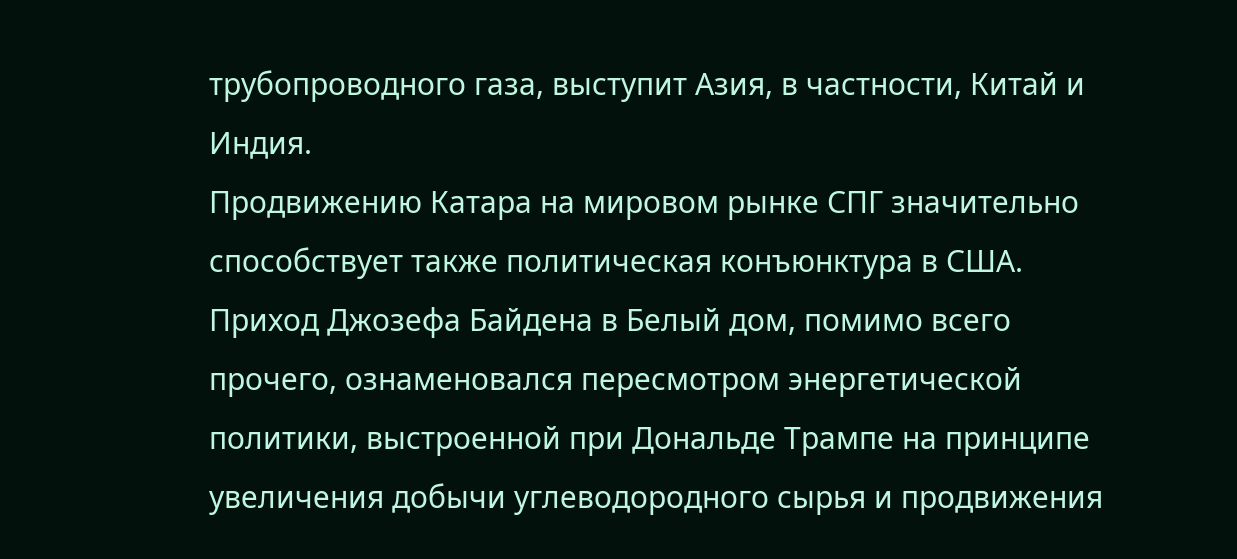трубопроводного газа, выступит Азия, в частности, Китай и Индия.
Продвижению Катара на мировом рынке СПГ значительно способствует также политическая конъюнктура в США. Приход Джозефа Байдена в Белый дом, помимо всего прочего, ознаменовался пересмотром энергетической политики, выстроенной при Дональде Трампе на принципе увеличения добычи углеводородного сырья и продвижения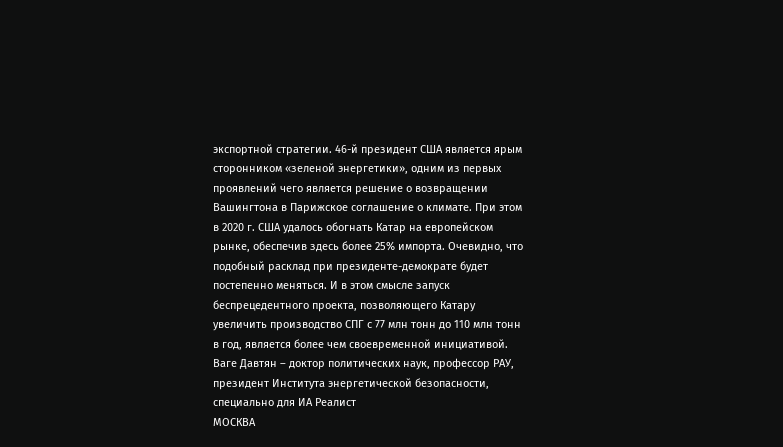экспортной стратегии. 46-й президент США является ярым сторонником «зеленой энергетики», одним из первых проявлений чего является решение о возвращении Вашингтона в Парижское соглашение о климате. При этом в 2020 г. США удалось обогнать Катар на европейском рынке, обеспечив здесь более 25% импорта. Очевидно, что подобный расклад при президенте-демократе будет постепенно меняться. И в этом смысле запуск беспрецедентного проекта, позволяющего Катару увеличить производство СПГ с 77 млн тонн до 110 млн тонн в год, является более чем своевременной инициативой.
Ваге Давтян – доктор политических наук, профессор РАУ, президент Института энергетической безопасности, специально для ИА Реалист
МОСКВА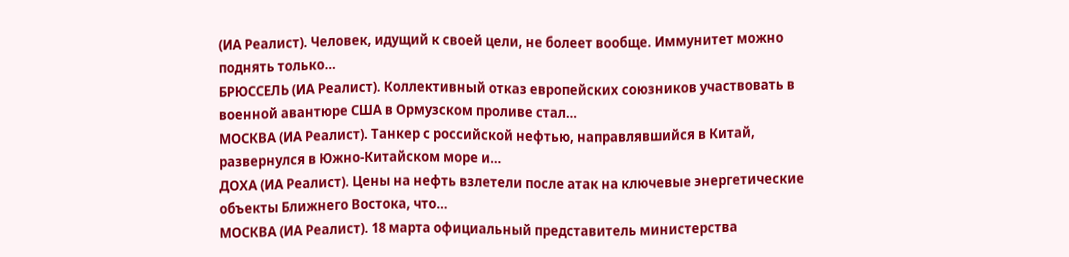(ИА Реалист). Человек, идущий к своей цели, не болеет вообще. Иммунитет можно поднять только…
БРЮССЕЛЬ (ИА Реалист). Коллективный отказ европейских союзников участвовать в военной авантюре США в Ормузском проливе стал…
МОСКВА (ИА Реалист). Танкер с российской нефтью, направлявшийся в Китай, развернулся в Южно-Китайском море и…
ДОХА (ИА Реалист). Цены на нефть взлетели после атак на ключевые энергетические объекты Ближнего Востока, что…
МОСКВА (ИА Реалист). 18 марта официальный представитель министерства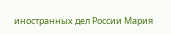иностранных дел России Мария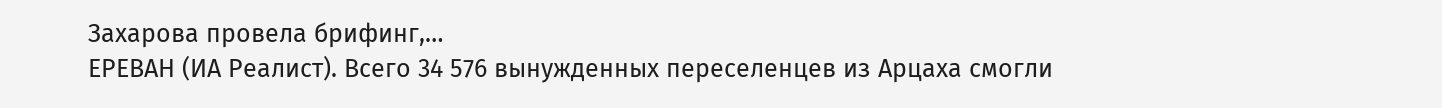Захарова провела брифинг,…
ЕРЕВАН (ИА Реалист). Всего 34 576 вынужденных переселенцев из Арцаха смогли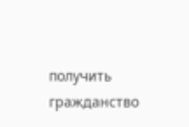получить гражданство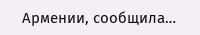Армении, сообщила…